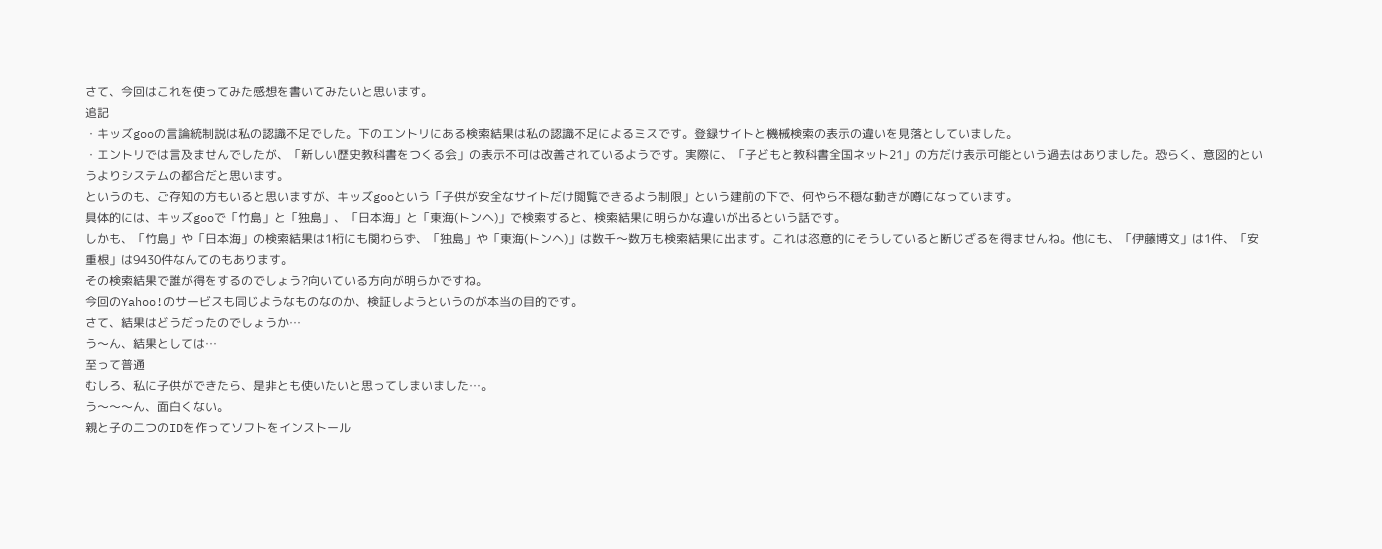さて、今回はこれを使ってみた感想を書いてみたいと思います。
追記
・キッズgooの言論統制説は私の認識不足でした。下のエントリにある検索結果は私の認識不足によるミスです。登録サイトと機械検索の表示の違いを見落としていました。
・エントリでは言及ませんでしたが、「新しい歴史教科書をつくる会」の表示不可は改善されているようです。実際に、「子どもと教科書全国ネット21」の方だけ表示可能という過去はありました。恐らく、意図的というよりシステムの都合だと思います。
というのも、ご存知の方もいると思いますが、キッズgooという「子供が安全なサイトだけ閲覧できるよう制限」という建前の下で、何やら不穏な動きが噂になっています。
具体的には、キッズgooで「竹島」と「独島」、「日本海」と「東海(トンヘ)」で検索すると、検索結果に明らかな違いが出るという話です。
しかも、「竹島」や「日本海」の検索結果は1桁にも関わらず、「独島」や「東海(トンヘ)」は数千〜数万も検索結果に出ます。これは恣意的にそうしていると断じざるを得ませんね。他にも、「伊藤博文」は1件、「安重根」は9430件なんてのもあります。
その検索結果で誰が得をするのでしょう?向いている方向が明らかですね。
今回のYahoo!のサービスも同じようなものなのか、検証しようというのが本当の目的です。
さて、結果はどうだったのでしょうか…
う〜ん、結果としては…
至って普通
むしろ、私に子供ができたら、是非とも使いたいと思ってしまいました…。
う〜〜〜ん、面白くない。
親と子の二つのIDを作ってソフトをインストール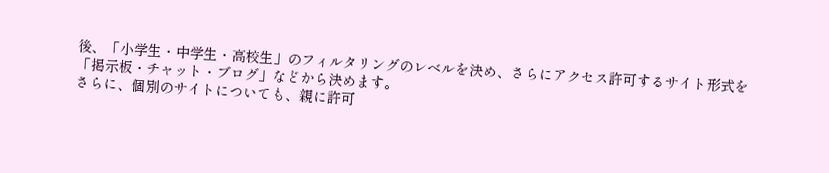後、「小学生・中学生・高校生」のフィルタリングのレベルを決め、さらにアクセス許可するサイト形式を「掲示板・チャット・ブログ」などから決めます。
さらに、個別のサイトについても、親に許可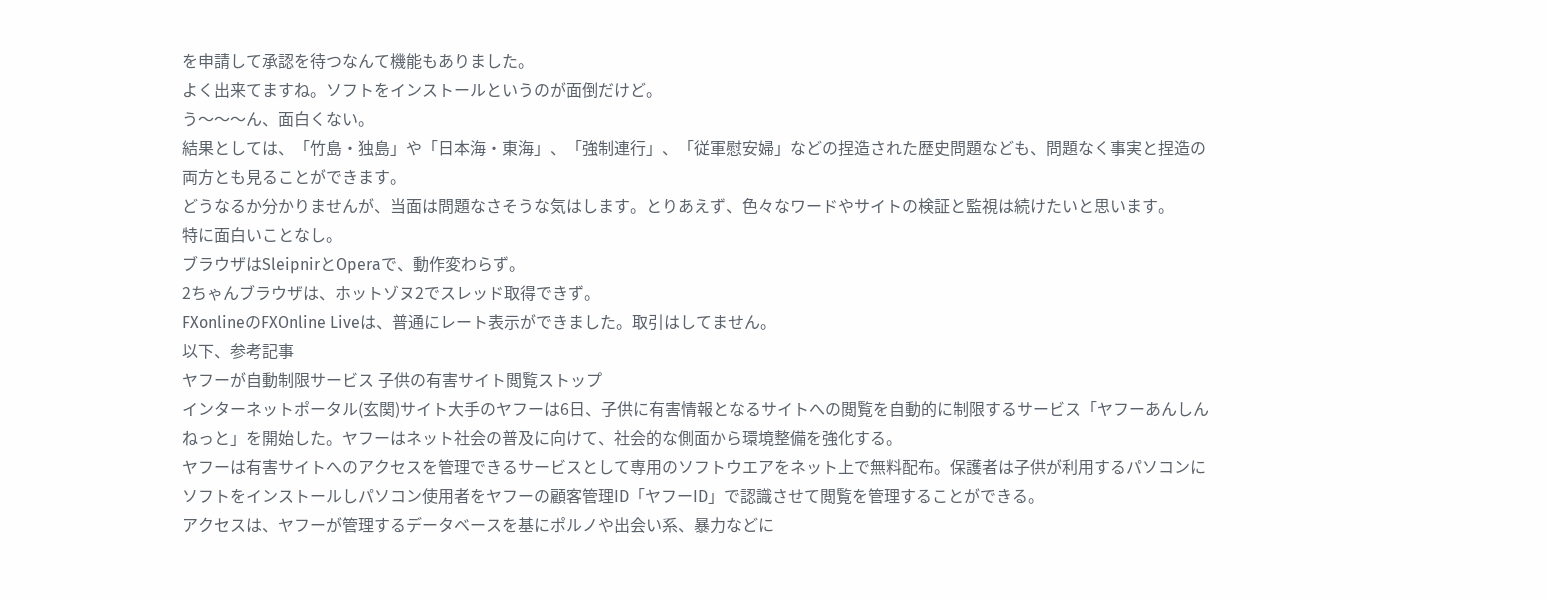を申請して承認を待つなんて機能もありました。
よく出来てますね。ソフトをインストールというのが面倒だけど。
う〜〜〜ん、面白くない。
結果としては、「竹島・独島」や「日本海・東海」、「強制連行」、「従軍慰安婦」などの捏造された歴史問題なども、問題なく事実と捏造の両方とも見ることができます。
どうなるか分かりませんが、当面は問題なさそうな気はします。とりあえず、色々なワードやサイトの検証と監視は続けたいと思います。
特に面白いことなし。
ブラウザはSleipnirとOperaで、動作変わらず。
2ちゃんブラウザは、ホットゾヌ2でスレッド取得できず。
FXonlineのFXOnline Liveは、普通にレート表示ができました。取引はしてません。
以下、参考記事
ヤフーが自動制限サービス 子供の有害サイト閲覧ストップ
インターネットポータル(玄関)サイト大手のヤフーは6日、子供に有害情報となるサイトへの閲覧を自動的に制限するサービス「ヤフーあんしんねっと」を開始した。ヤフーはネット社会の普及に向けて、社会的な側面から環境整備を強化する。
ヤフーは有害サイトへのアクセスを管理できるサービスとして専用のソフトウエアをネット上で無料配布。保護者は子供が利用するパソコンにソフトをインストールしパソコン使用者をヤフーの顧客管理ID「ヤフーID」で認識させて閲覧を管理することができる。
アクセスは、ヤフーが管理するデータベースを基にポルノや出会い系、暴力などに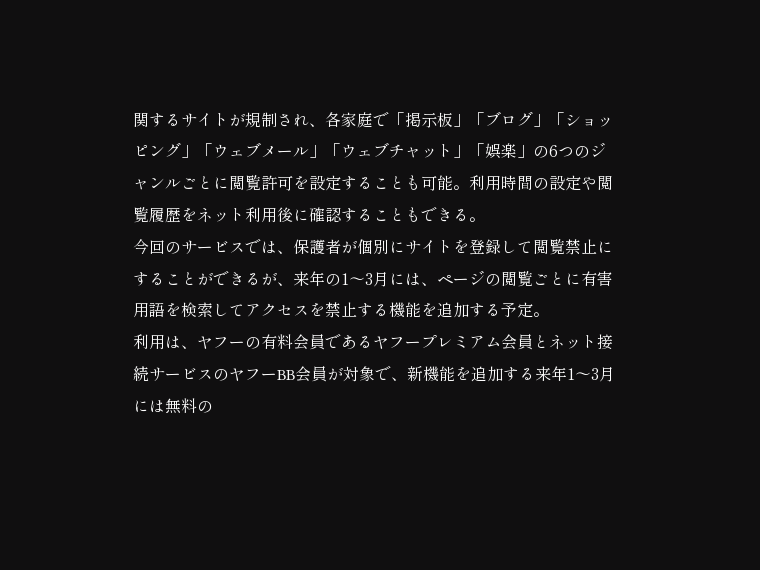関するサイトが規制され、各家庭で「掲示板」「ブログ」「ショッピング」「ウェブメール」「ウェブチャット」「娯楽」の6つのジャンルごとに閲覧許可を設定することも可能。利用時間の設定や閲覧履歴をネット利用後に確認することもできる。
今回のサービスでは、保護者が個別にサイトを登録して閲覧禁止にすることができるが、来年の1〜3月には、ページの閲覧ごとに有害用語を検索してアクセスを禁止する機能を追加する予定。
利用は、ヤフーの有料会員であるヤフープレミアム会員とネット接続サービスのヤフーBB会員が対象で、新機能を追加する来年1〜3月には無料の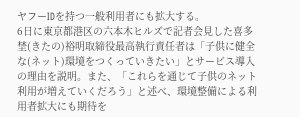ヤフーIDを持つ一般利用者にも拡大する。
6日に東京都港区の六本木ヒルズで記者会見した喜多埜(きたの)裕明取締役最高執行責任者は「子供に健全な(ネット)環境をつくっていきたい」とサービス導入の理由を説明。また、「これらを通じて子供のネット利用が増えていくだろう」と述べ、環境整備による利用者拡大にも期待を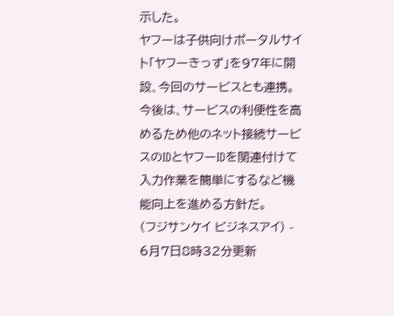示した。
ヤフーは子供向けポータルサイト「ヤフーきっず」を97年に開設、今回のサービスとも連携。今後は、サービスの利便性を高めるため他のネット接続サービスのIDとヤフーIDを関連付けて入力作業を簡単にするなど機能向上を進める方針だ。
(フジサンケイ ビジネスアイ) - 6月7日8時32分更新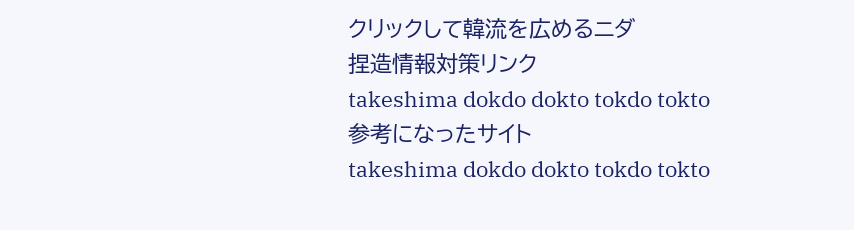クリックして韓流を広めるニダ
捏造情報対策リンク
takeshima dokdo dokto tokdo tokto
参考になったサイト
takeshima dokdo dokto tokdo tokto